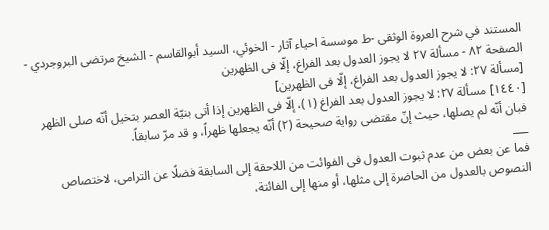المستند في شرح العروة الوثقى -ط موسسة احياء آثار - الخوئي، السيد أبوالقاسم - الشيخ مرتضى البروجردي - الصفحة ٨٢ - مسألة ٢٧ لا یجوز العدول بعد الفراغ، إلّا فی الظهرین
[مسألة ٢٧: لا یجوز العدول بعد الفراغ، إلّا فی الظهرین]
[١٤٤٠] مسألة ٢٧: لا یجوز العدول بعد الفراغ (١)، إلّا فی الظهرین إذا أتی بنیّة العصر بتخیل أنّه صلی الظهر فبان أنّه لم یصلها، حیث إنّ مقتضی روایة صحیحة (٢) أنّه یجعلها ظهراً، و قد مرّ سابقاً.
___
فما عن بعض من عدم ثبوت العدول فی الفوائت من اللاحقة إلی السابقة فضلًا عن الترامی، لاختصاص النصوص بالعدول من الحاضرة إلی مثلها، أو منها إلی الفائتة،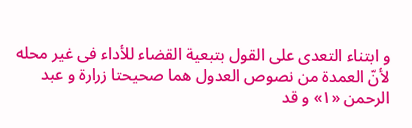و ابتناء التعدی علی القول بتبعیة القضاء للأداء فی غیر محله لأنّ العمدة من نصوص العدول هما صحیحتا زرارة و عبد الرحمن «١» و قد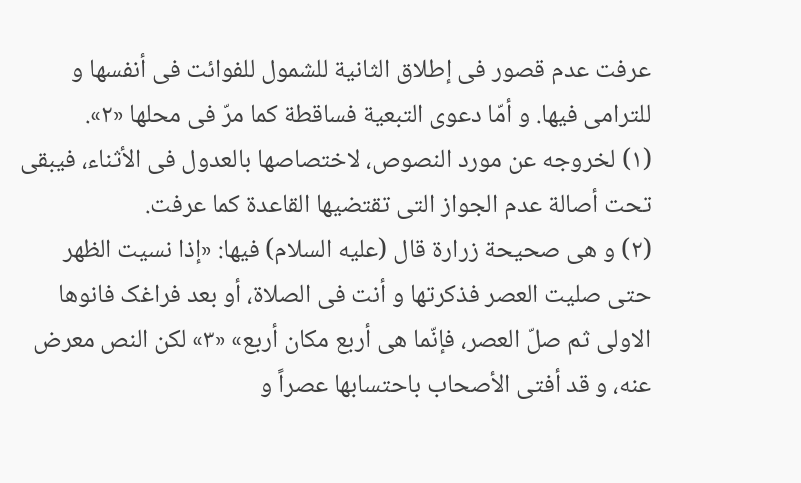عرفت عدم قصور فی إطلاق الثانیة للشمول للفوائت فی أنفسها و للترامی فیها. و أمّا دعوی التبعیة فساقطة کما مرّ فی محلها «٢».
(١) لخروجه عن مورد النصوص، لاختصاصها بالعدول فی الأثناء، فیبقی تحت أصالة عدم الجواز التی تقتضیها القاعدة کما عرفت.
(٢) و هی صحیحة زرارة قال (علیه السلام) فیها: «إذا نسیت الظهر حتی صلیت العصر فذکرتها و أنت فی الصلاة، أو بعد فراغک فانوها الاولی ثم صلّ العصر، فإنّما هی أربع مکان أربع» «٣» لکن النص معرض عنه، و قد أفتی الأصحاب باحتسابها عصراً و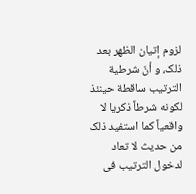لزوم إتیان الظهر بعد ذلک، و أنّ شرطیة الترتیب ساقطة حینئذ لکونه شرطاً ذکریا لا واقعیاً کما استفید ذلک من حدیث لا تعاد لدخول الترتیب فی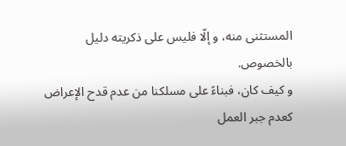المستثنی منه، و إلّا فلیس علی ذکریته دلیل بالخصوص.
و کیف کان، فبناءً علی مسلکنا من عدم قدح الإعراض کعدم جبر العمل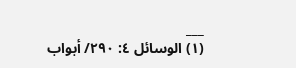___
(١) الوسائل ٤: ٢٩٠/ أبواب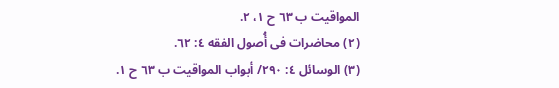المواقیت ب ٦٣ ح ١، ٢.
(٢) محاضرات فی أُصول الفقه ٤: ٦٢.
(٣) الوسائل ٤: ٢٩٠/ أبواب المواقیت ب ٦٣ ح ١.